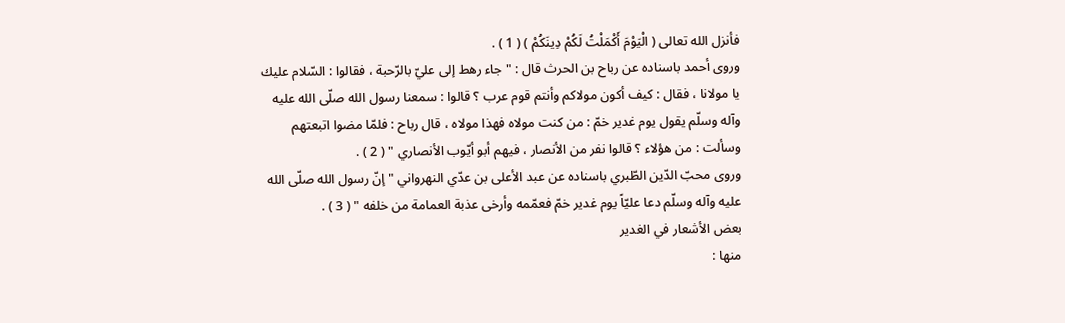فأنزل الله تعالى ( الْيَوْمَ أَكْمَلْتُ لَكُمْ دِينَكُمْ ) ( 1 ) .
وروى أحمد باسناده عن رباح بن الحرث قال : " جاء رهط إلى عليّ بالرّحبة ، فقالوا : السّلام عليك يا مولانا ، فقال : كيف أكون مولاكم وأنتم قوم عرب ؟ قالوا : سمعنا رسول الله صلّى الله عليه وآله وسلّم يقول يوم غدير خمّ : من كنت مولاه فهذا مولاه ، قال رباح : فلمّا مضوا اتبعتهم وسألت : من هؤلاء ؟ قالوا نفر من الأنصار ، فيهم أبو أيّوب الأنصاري " ( 2 ) .
وروى محبّ الدّين الطّبري باسناده عن عبد الأعلى بن عدّي النهرواني " إنّ رسول الله صلّى الله عليه وآله وسلّم دعا عليّاً يوم غدير خمّ فعمّمه وأرخى عذبة العمامة من خلفه " ( 3 ) .
بعض الأشعار في الغدير
منها :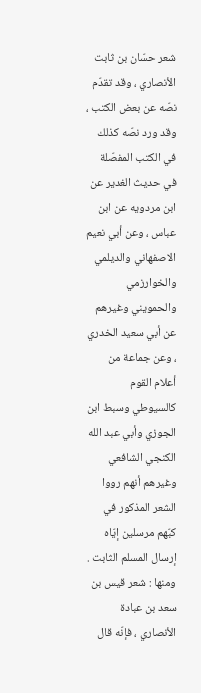شعر حسّان بن ثابت الأنصاري ، وقد تقدّم نصّه عن بعض الكتب ، وقد ورد نصّه كذلك في الكتب المفصّلة في حديث الغدير عن ابن مردويه عن ابن عباس ، وعن أبي نعيم الاصفهاني والديلمي والخوارزمي والحمويني وغيرهم عن أبي سعيد الخدري ، وعن جماعة من أعلام القوم كالسيوطي وسبط ابن الجوزي وأبي عبد الله الكنجي الشافعي وغيرهم أنهم رووا الشعر المذكور في كبّهم مرسلين إيّاه إرسال المسلم الثابت .
ومنها : شعر قيس بن سعد بن عبادة الأنصاري ، فإنّه قال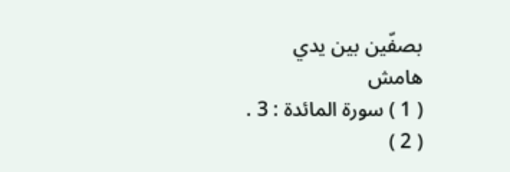بصفّين بين يدي
هامش
( 1 ) سورة المائدة : 3 .
( 2 )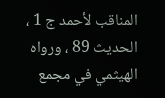المناقب لأحمد ج 1 ، الحديث 89 ، ورواه الهيثمي في مجمع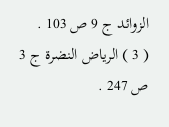الزوائد ج 9 ص 103 .
( 3 ) الرياض النضرة ج 3 ص 247 .